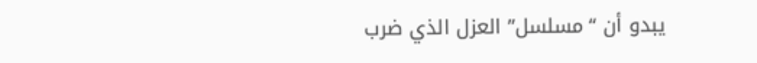يبدو أن “مسلسل” العزل الذي ضرب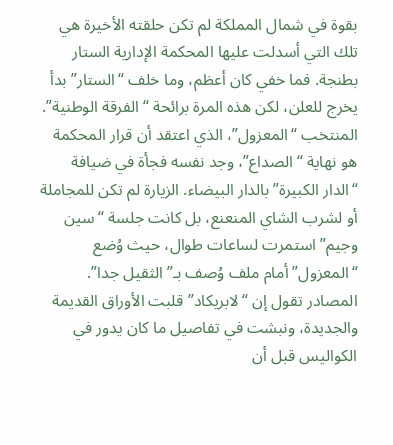بقوة في شمال المملكة لم تكن حلقته الأخيرة هي تلك التي أسدلت عليها المحكمة الإدارية الستار بطنجة. فما خفي كان أعظم، وما خلف “الستار” بدأ يخرج للعلن، لكن هذه المرة برائحة “الفرقة الوطنية”. المنتخب “المعزول”، الذي اعتقد أن قرار المحكمة هو نهاية “الصداع”، وجد نفسه فجأة في ضيافة “الدار الكبيرة” بالدار البيضاء. الزيارة لم تكن للمجاملة أو لشرب الشاي المنعنع، بل كانت جلسة “سين وجيم” استمرت لساعات طوال، حيث وُضع “المعزول” أمام ملف وُصف بـ”الثقيل جدا”. المصادر تقول إن “لابريكاد” قلبت الأوراق القديمة والجديدة، ونبشت في تفاصيل ما كان يدور في الكواليس قبل أن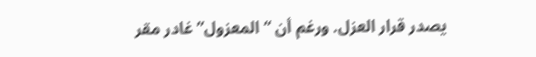يصدر قرار العزل. ورغم أن “المعزول” غادر مقر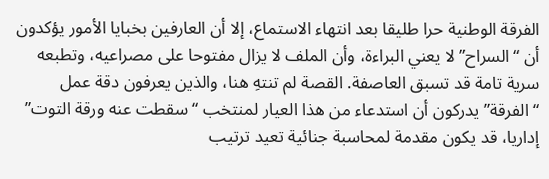الفرقة الوطنية حرا طليقا بعد انتهاء الاستماع، إلا أن العارفين بخبايا الأمور يؤكدون أن “السراح” لا يعني البراءة، وأن الملف لا يزال مفتوحا على مصراعيه، وتطبعه سرية تامة قد تسبق العاصفة. القصة لم تنتهِ هنا، والذين يعرفون دقة عمل “الفرقة” يدركون أن استدعاء من هذا العيار لمنتخب “سقطت عنه ورقة التوت” إداريا، قد يكون مقدمة لمحاسبة جنائية تعيد ترتيب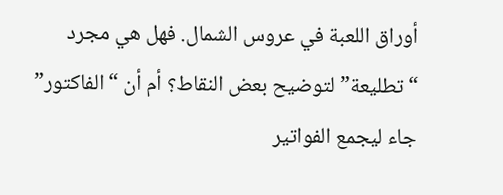أوراق اللعبة في عروس الشمال. فهل هي مجرد “تطليعة” لتوضيح بعض النقاط؟ أم أن “الفاكتور” جاء ليجمع الفواتير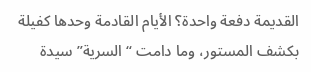القديمة دفعة واحدة؟ الأيام القادمة وحدها كفيلة بكشف المستور، وما دامت “السرية” سيدة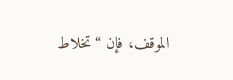الموقف، فإن “تخلاط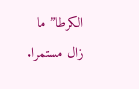الكرطا” ما زال مستمرا.